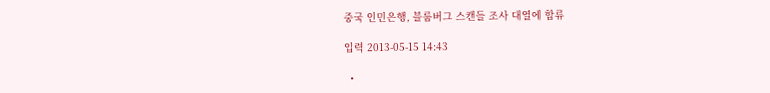중국 인민은행, 블룸버그 스캔들 조사 대열에 합류

입력 2013-05-15 14:43

  •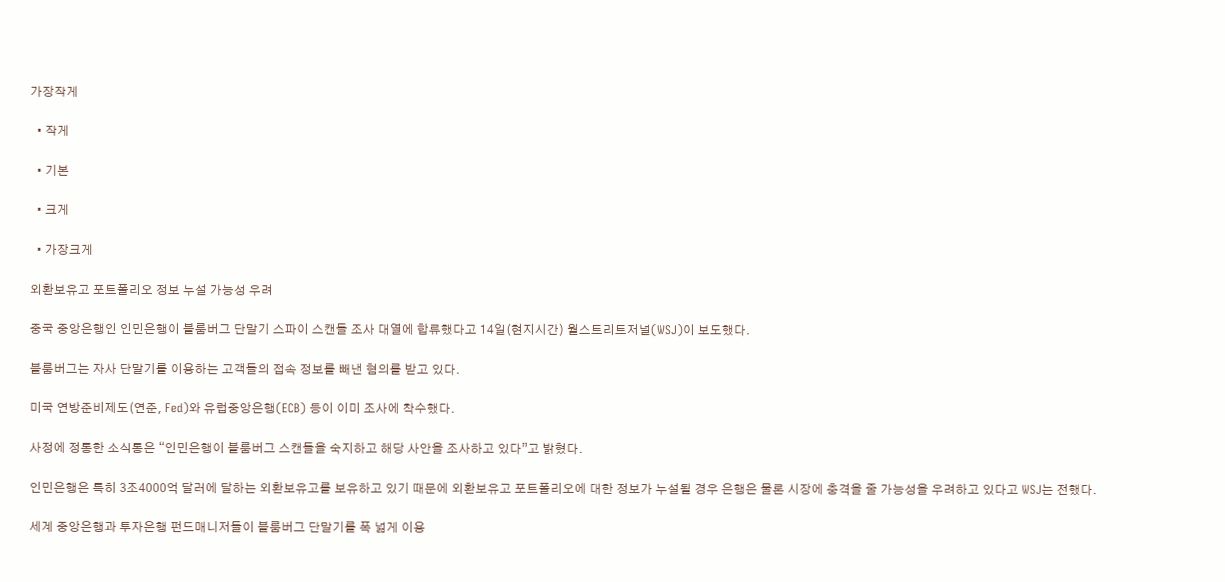가장작게

  • 작게

  • 기본

  • 크게

  • 가장크게

외환보유고 포트폴리오 정보 누설 가능성 우려

중국 중앙은행인 인민은행이 블룸버그 단말기 스파이 스캔들 조사 대열에 합류했다고 14일(현지시간) 월스트리트저널(WSJ)이 보도했다.

블룸버그는 자사 단말기를 이용하는 고객들의 접속 정보를 빼낸 혐의를 받고 있다.

미국 연방준비제도(연준, Fed)와 유럽중앙은행(ECB) 등이 이미 조사에 착수했다.

사정에 정통한 소식통은 “인민은행이 블룸버그 스캔들을 숙지하고 해당 사안을 조사하고 있다”고 밝혔다.

인민은행은 특히 3조4000억 달러에 달하는 외환보유고를 보유하고 있기 때문에 외환보유고 포트폴리오에 대한 정보가 누설될 경우 은행은 물론 시장에 충격을 줄 가능성을 우려하고 있다고 WSJ는 전했다.

세계 중앙은행과 투자은행 펀드매니저들이 블룸버그 단말기를 폭 넓게 이용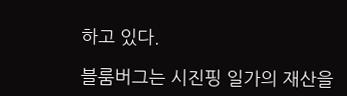하고 있다.

블룸버그는 시진핑 일가의 재산을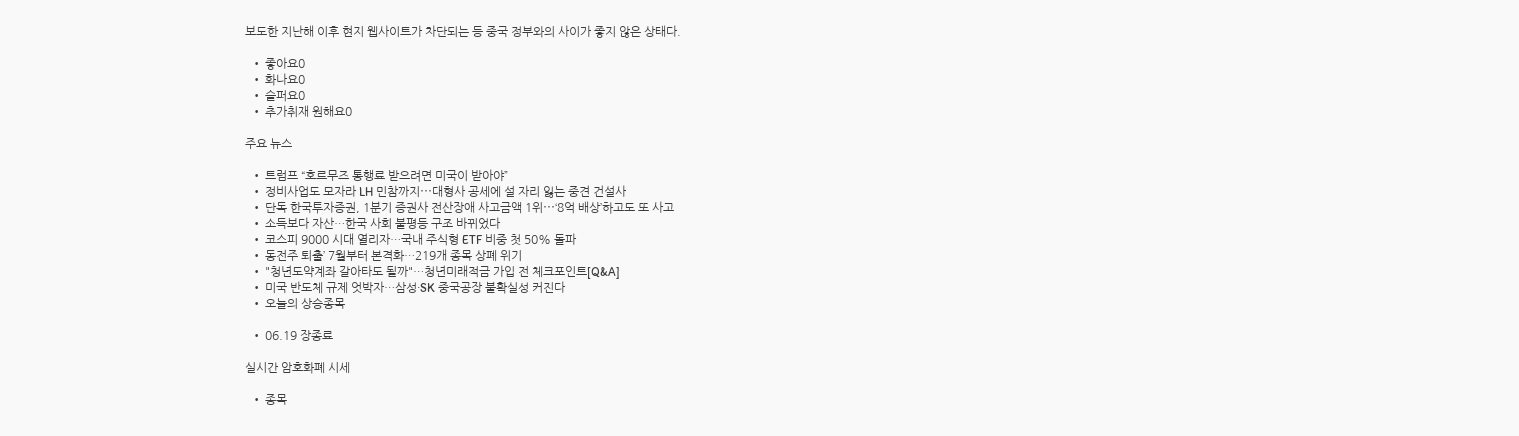보도한 지난해 이후 현지 웹사이트가 차단되는 등 중국 정부와의 사이가 좋지 않은 상태다.

  • 좋아요0
  • 화나요0
  • 슬퍼요0
  • 추가취재 원해요0

주요 뉴스

  • 트럼프 “호르무즈 통행료 받으려면 미국이 받아야”
  • 정비사업도 모자라 LH 민참까지⋯대형사 공세에 설 자리 잃는 중견 건설사
  • 단독 한국투자증권, 1분기 증권사 전산장애 사고금액 1위⋯‘8억 배상’하고도 또 사고
  • 소득보다 자산…한국 사회 불평등 구조 바뀌었다
  • 코스피 9000 시대 열리자…국내 주식형 ETF 비중 첫 50% 돌파
  • 동전주 퇴출’ 7월부터 본격화…219개 종목 상폐 위기
  • "청년도약계좌 갈아타도 될까"…청년미래적금 가입 전 체크포인트[Q&A]
  • 미국 반도체 규제 엇박자…삼성·SK 중국공장 불확실성 커진다
  • 오늘의 상승종목

  • 06.19 장종료

실시간 암호화폐 시세

  • 종목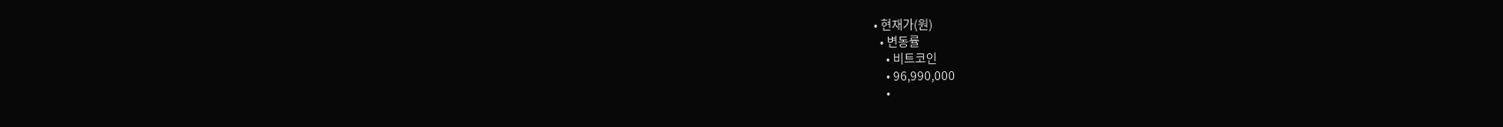• 현재가(원)
  • 변동률
    • 비트코인
    • 96,990,000
    •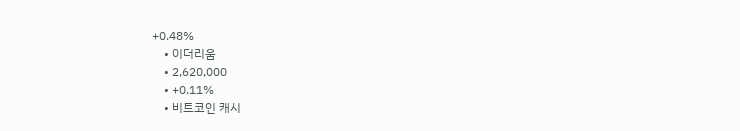+0.48%
    • 이더리움
    • 2,620,000
    • +0.11%
    • 비트코인 캐시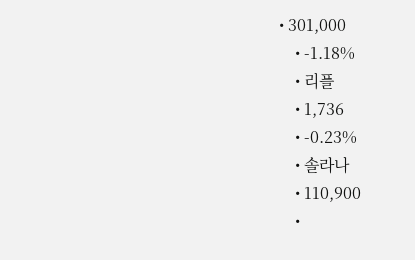• 301,000
    • -1.18%
    • 리플
    • 1,736
    • -0.23%
    • 솔라나
    • 110,900
    •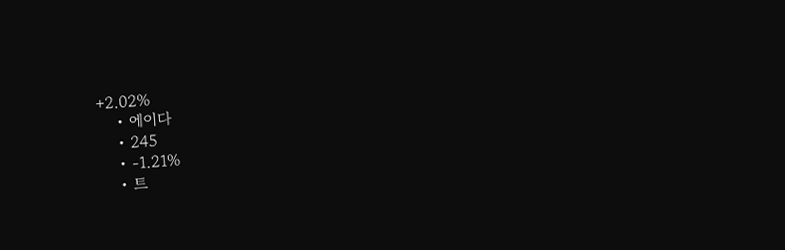+2.02%
    • 에이다
    • 245
    • -1.21%
    • 트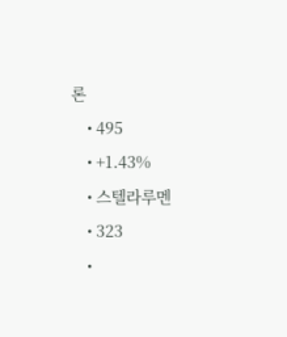론
    • 495
    • +1.43%
    • 스텔라루멘
    • 323
    •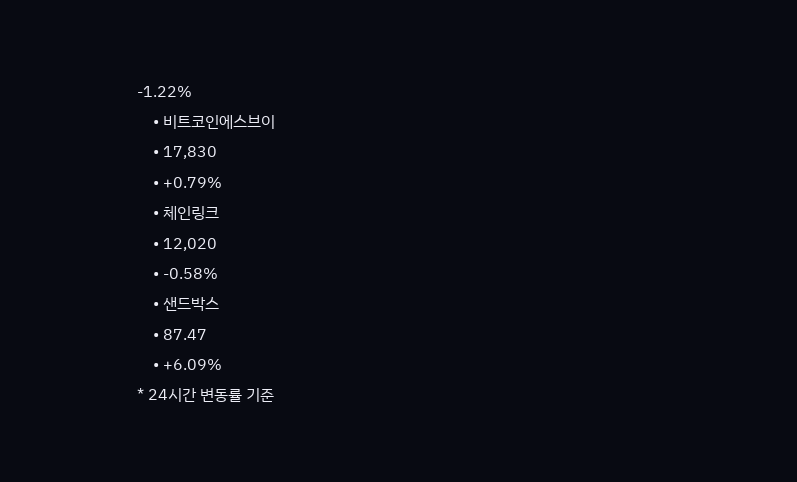-1.22%
    • 비트코인에스브이
    • 17,830
    • +0.79%
    • 체인링크
    • 12,020
    • -0.58%
    • 샌드박스
    • 87.47
    • +6.09%
* 24시간 변동률 기준